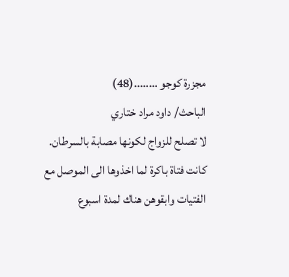مجزرة كوجو ……..(48)
الباحث/ داود مراد ختاري
لا تصلح للزواج لكونها مصابة بالسرطان.
كانت فتاة باكرة لما اخذوها الى الموصل مع الفتيات وابقوهن هناك لمدة اسبوع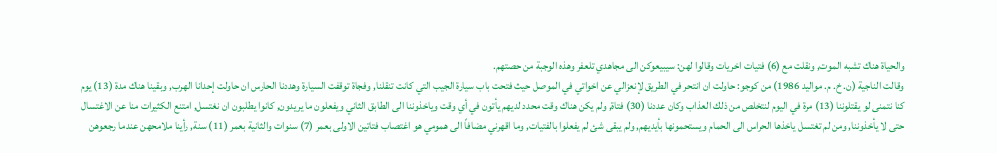والحياة هناك تشبه الموت, ونقلت مع (6) فتيات اخريات وقالوا لهن: سيبيعوكن الى مجاهدي تلعفر وهذه الوجبة من حصتهم.
وقالت الناجية (ن. خ. م. مواليد 1986) من كوجو: حاولت ان انتحر في الطريق لإنعزالي عن اخواتي في الموصل حيث فتحت باب سيارة الجيب التي كانت تنقلنا, وفجاة توقفت السيارة وهددنا الحارس ان حاولت إحدانا الهرب, وبقينا هناك مدة (13) يوم كنا نتمنى لو يقتلوننا (13) مرة في اليوم لنتخلص من ذلك العذاب وكان عددنا (30) فتاة, ولم يكن هناك وقت محدد لديهم يأتون في أي وقت وياخذوننا الى الطابق الثاني ويفعلون ما يريدون, كانوا يطلبون ان نغتسل, امتنع الكثيرات منا عن الاغتسال حتى لا يأخذوننا, ومن لم تغتسل ياخذها الحراس الى الحمام ويستحمونها بأيديهم, ولم يبقى شئ لم يفعلوا بالفتيات, وما اقهرني مضافاً الى همومي هو اغتصاب فتاتين الاولى بعمر (7) سنوات والثانية بعمر (11) سنة, رأينا ملامحهن عندما رجعوهن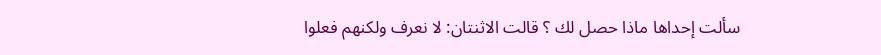سألت إحداها ماذا حصل لك ؟ قالت الاثنتان: لا نعرف ولكنهم فعلوا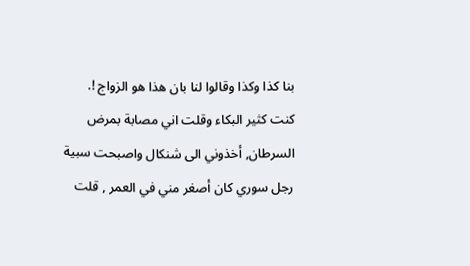بنا كذا وكذا وقالوا لنا بان هذا هو الزواج !.
كنت كثير البكاء وقلت اني مصابة بمرض السرطان, أخذوني الى شنكال واصبحت سبية رجل سوري كان أصغر مني في العمر , قلت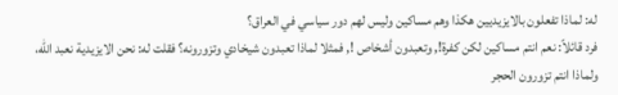له: لماذا تفعلون بالايزيديين هكذا وهم مساكين وليس لهم دور سياسي في العراق؟
فرد قائلاً: نعم انتم مساكين لكن كفرة!, وتعبدون أشخاص !, فمثلا لماذا تعبدون شيخادي وتزورونه؟ فقلت له: نحن الايزيدية نعبد الله، ولماذا انتم تزورون الحجر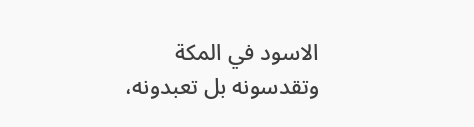الاسود في المكة وتقدسونه بل تعبدونه،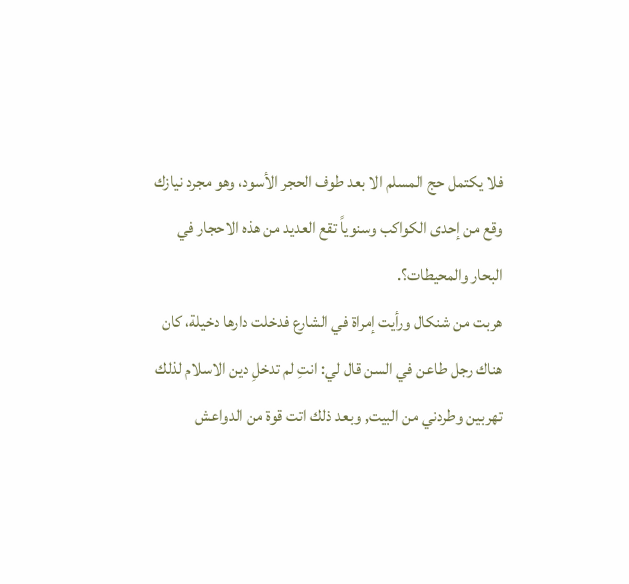فلا يكتمل حج المسلم الا بعد طوف الحجر الأسود، وهو مجرد نيازك وقع من إحدى الكواكب وسنوياً تقع العديد من هذه الاحجار في البحار والمحيطات؟.
هربت من شنكال ورأيت إمراة في الشارع فدخلت دارها دخيلة، كان هناك رجل طاعن في السن قال لي: انتِ لم تدخلِ دين الاسلام لذلك تهربين وطردني من البيت, وبعد ذلك اتت قوة من الدواعش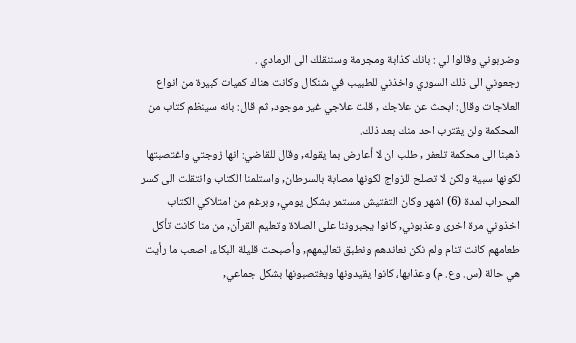وضربوني وقالوا لي : بانك كذابة ومجرمة وسننقلك الى الرمادي .
رجعوني الى ذلك السوري واخذني للطبيب في شنكال وكانت هناك كميات كبيرة من انواع العلاجات وقال: ابحث عن علاجك , قلت علاجي غير موجود, ثم قال: بانه سينظم كتاب من المحكمة ولن يقترب احد منك بعد ذلك.
ذهبنا الى محكمة تلعفر , طلب ان لا أعارض بما يقوله, وقال للقاضي: انها زوجتي واغتصبتها لكونها سبية ولكن لا تصلح للزواج لكونها مصابة بالسرطان, واستلمنا الكتاب وانتقلت الى كسر المحراب لمدة (6) اشهر وكان التفتيش مستمر بشكل يومي, وبرغم من امتلاكي الكتاب اخذوني مرة اخرى وعذبوني, كانوا يجبروننا على الصلاة وتعليم القرآن, من منا كانت تأكل طعامهم كانت تنام ولم نكن نعاندهم ونطبق تعاليمهم, وأصبحت قليلة البكاء، اصعب ما رأيت هي حالة (س. وع. م) وعذابها، كانوا يقيدونها ويغتصبونها بشكل جماعي,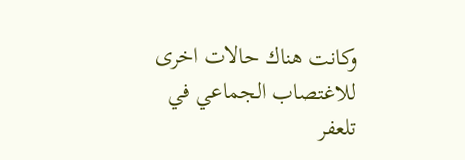وكانت هناك حالات اخرى للاغتصاب الجماعي في تلعفر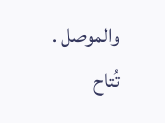والموصل .
تُتاح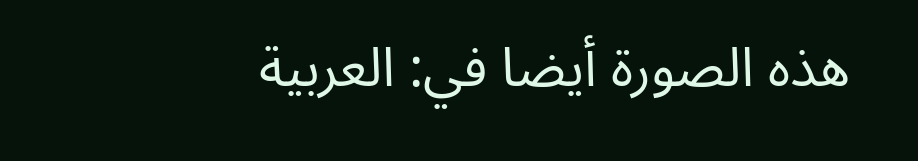هذه الصورة أيضا في: العربية